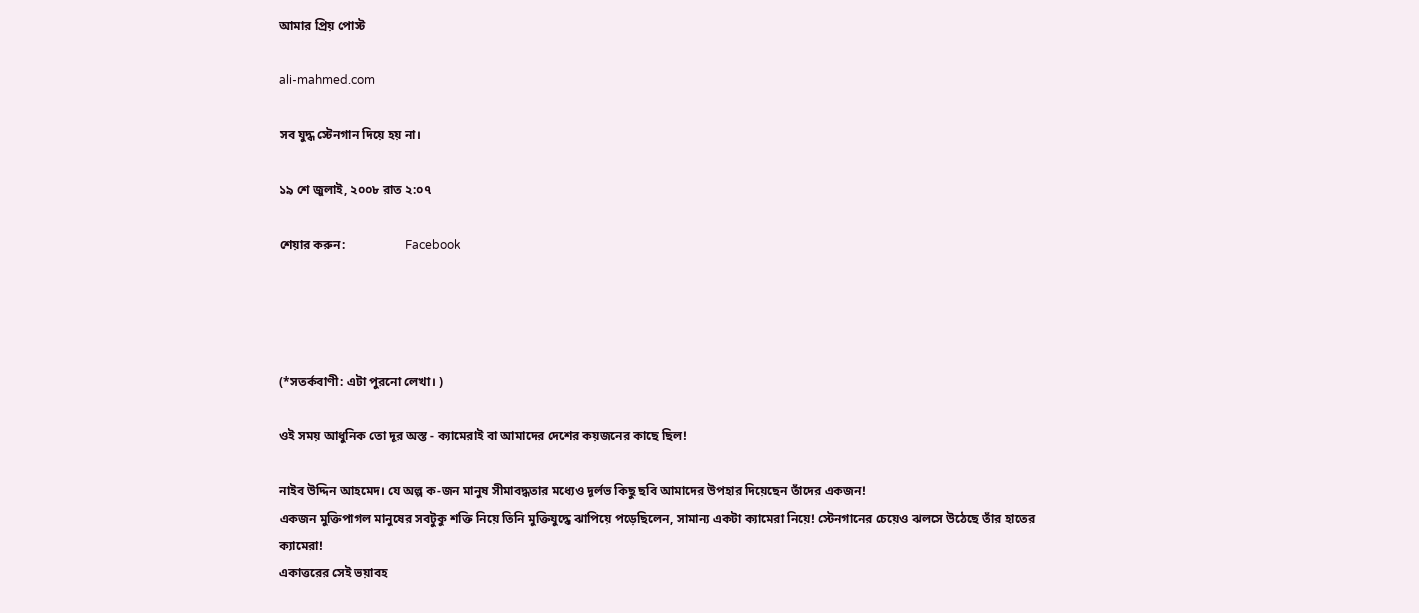আমার প্রিয় পোস্ট

ali-mahmed.com

সব যুদ্ধ স্টেনগান দিয়ে হয় না।

১৯ শে জুলাই, ২০০৮ রাত ২:০৭

শেয়ার করুন:                   Facebook




(*সতর্কবাণী: এটা পুরনো লেখা। )

ওই সময় আধুনিক তো দূর অস্ত - ক্যামেরাই বা আমাদের দেশের কয়জনের কাছে ছিল!

নাইব উদ্দিন আহমেদ। যে অল্প ক-জন মানুষ সীমাবদ্ধতার মধ্যেও দূর্লভ কিছু ছবি আমাদের উপহার দিয়েছেন তাঁদের একজন!
একজন মুক্তিপাগল মানুষের সবটুকু শক্তি নিয়ে তিনি মুক্তিযুদ্ধে ঝাপিয়ে পড়েছিলেন, সামান্য একটা ক্যামেরা নিয়ে! স্টেনগানের চেয়েও ঝলসে উঠেছে তাঁর হাতের ক্যামেরা!
একাত্তরের সেই ভয়াবহ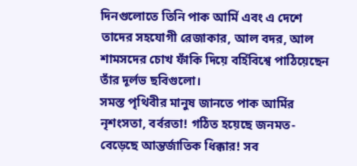দিনগুলোতে তিনি পাক আর্মি এবং এ দেশে তাদের সহযোগী রেজাকার, আল বদর, আল শামসদের চোখ ফাঁকি দিয়ে বর্হিবিশ্বে পাঠিয়েছেন তাঁর দূর্লভ ছবিগুলো।
সমস্ত পৃথিবীর মানুষ জানতে পাক আর্মির নৃশংসতা, বর্বরতা! গঠিত হয়েছে জনমত- বেড়েছে আন্তর্জাতিক ধিক্কার! সব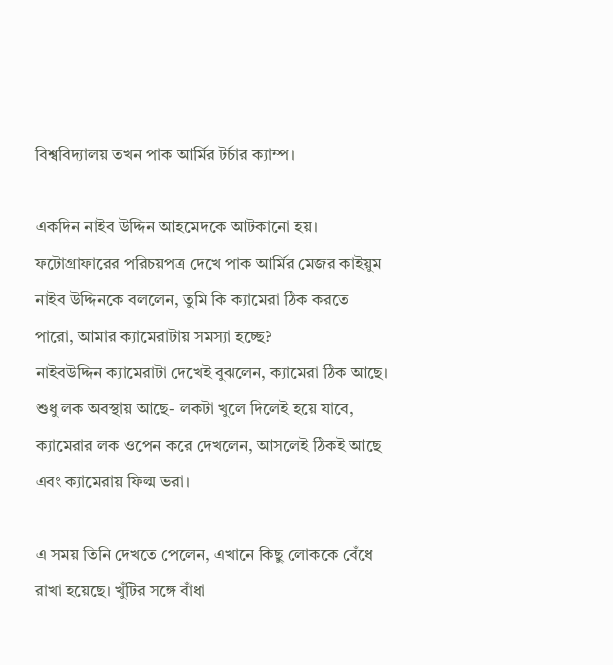বিশ্ববিদ্যালয় তখন পাক আর্মির টর্চার ক্যাম্প।

একদিন নাইব উদ্দিন আহমেদকে আটকানো হয়। ফটোগ্রাফারের পরিচয়পত্র দেখে পাক আর্মির মেজর কাইয়ুম নাইব উদ্দিনকে বললেন, তুমি কি ক্যামেরা ঠিক করতে পারো, আমার ক্যামেরাটায় সমস্যা হচ্ছে?
নাইবউদ্দিন ক্যামেরাটা দেখেই বুঝলেন, ক্যামেরা ঠিক আছে। শুধু লক অবস্থায় আছে- লকটা খুলে দিলেই হয়ে যাবে, ক্যামেরার লক ওপেন করে দেখলেন, আসলেই ঠিকই আছে এবং ক্যামেরায় ফিল্ম ভরা।

এ সময় তিনি দেখতে পেলেন, এখানে কিছু লোককে বেঁধে রাখা হয়েছে। খুঁটির সঙ্গে বাঁধা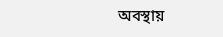অবস্থায়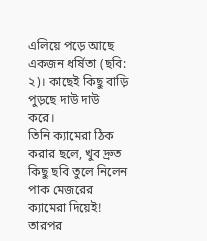এলিয়ে পড়ে আছে একজন ধর্ষিতা (ছবি: ২)। কাছেই কিছু বাড়ি পুড়ছে দাউ দাউ করে।
তিনি ক্যামেরা ঠিক করার ছলে, খুব দ্রুত কিছু ছবি তুলে নিলেন পাক মেজরের ক্যামেরা দিয়েই! তারপর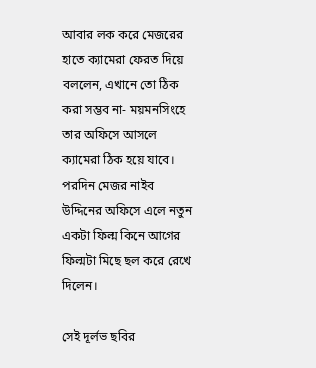আবার লক করে মেজরের হাতে ক্যামেরা ফেরত দিয়ে বললেন, এখানে তো ঠিক করা সম্ভব না- ময়মনসিংহে তার অফিসে আসলে ক্যামেরা ঠিক হয়ে যাবে। পরদিন মেজর নাইব উদ্দিনের অফিসে এলে নতুন একটা ফিল্ম কিনে আগের ফিল্মটা মিছে ছল করে রেখে দিলেন।

সেই দূর্লভ ছবির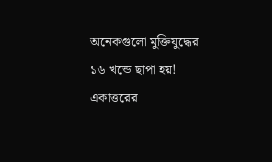অনেকগুলো মুক্তিযুদ্ধের ১৬ খন্ডে ছাপা হয়! একাত্তরের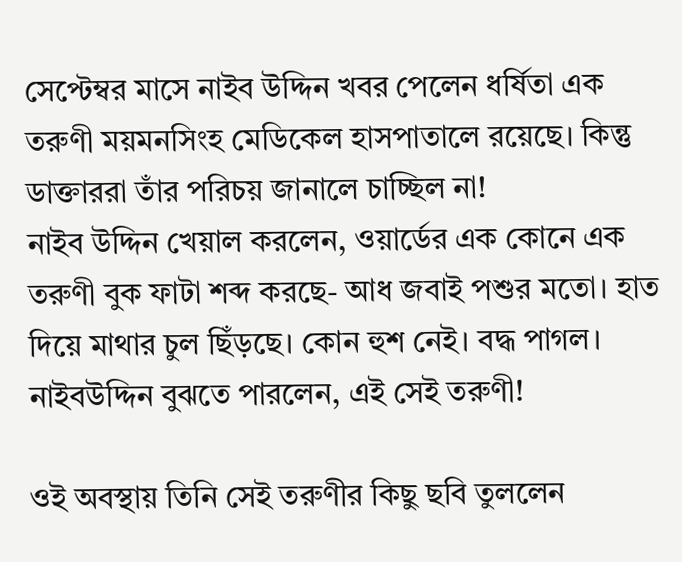সেপ্টেম্বর মাসে নাইব উদ্দিন খবর পেলেন ধর্ষিতা এক তরুণী ময়মনসিংহ মেডিকেল হাসপাতালে রয়েছে। কিন্তু ডাক্তাররা তাঁর পরিচয় জানালে চাচ্ছিল না!
নাইব উদ্দিন খেয়াল করলেন, ওয়ার্ডের এক কোনে এক তরুণী বুক ফাটা শব্দ করছে- আধ জবাই পশুর মতো। হাত দিয়ে মাথার চুল ছিঁড়ছে। কোন হুশ নেই। বদ্ধ পাগল। নাইবউদ্দিন বুঝতে পারলেন, এই সেই তরুণী!

ওই অবস্থায় তিনি সেই তরুণীর কিছু ছবি তুললেন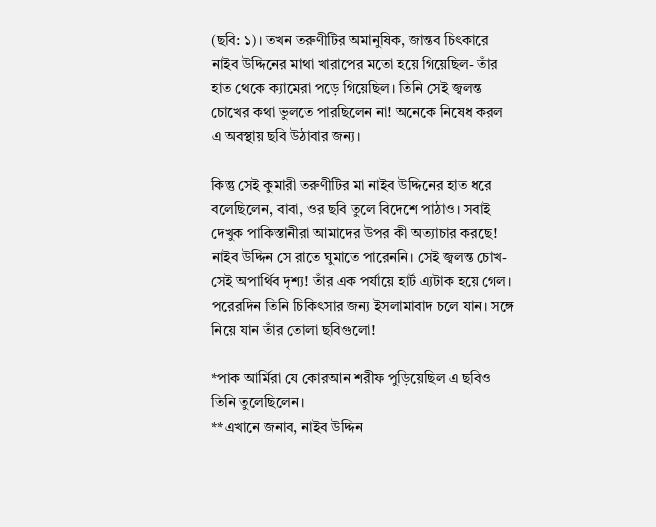(ছবি: ১)। তখন তরুণীটির অমানুষিক, জান্তব চিৎকারে নাইব উদ্দিনের মাথা খারাপের মতো হয়ে গিয়েছিল- তাঁর হাত থেকে ক্যামেরা পড়ে গিয়েছিল। তিনি সেই জ্বলন্ত চোখের কথা ভুলতে পারছিলেন না! অনেকে নিষেধ করল এ অবস্থায় ছবি উঠাবার জন্য।

কিন্তু সেই কুমারী তরুণীটির মা নাইব উদ্দিনের হাত ধরে বলেছিলেন, বাবা, ওর ছবি তুলে বিদেশে পাঠাও। সবাই দেখুক পাকিস্তানীরা আমাদের উপর কী অত্যাচার করছে! নাইব উদ্দিন সে রাতে ঘুমাতে পারেননি। সেই জ্বলন্ত চোখ- সেই অপার্থিব দৃশ্য! তাঁর এক পর্যায়ে হার্ট এ্যটাক হয়ে গেল। পরেরদিন তিনি চিকিৎসার জন্য ইসলামাবাদ চলে যান। সঙ্গে নিয়ে যান তাঁর তোলা ছবিগুলো!

*পাক আর্মিরা যে কোরআন শরীফ পুড়িয়েছিল এ ছবিও তিনি তুলেছিলেন।
**এখানে জনাব, নাইব উদ্দিন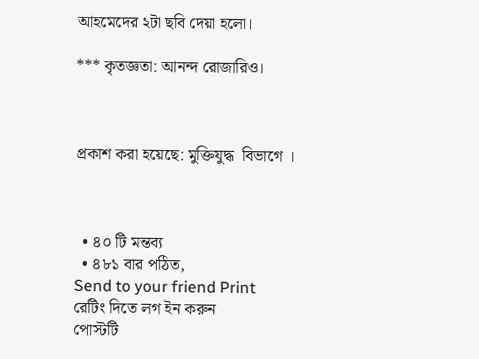আহমেদের ২টা ছবি দেয়া হলো।

*** কৃতজ্ঞতা: আনন্দ রোজারিও।



প্রকাশ করা হয়েছে: মুক্তিযুদ্ধ  বিভাগে ।



  • ৪০ টি মন্তব্য
  • ৪৮১ বার পঠিত,
Send to your friend Print
রেটিং দিতে লগ ইন করুন
পোস্টটি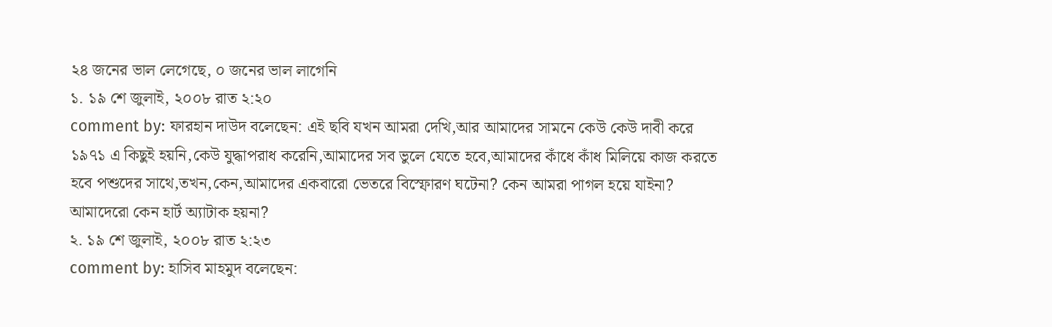২৪ জনের ভাল লেগেছে, ০ জনের ভাল লাগেনি
১. ১৯ শে জুলাই, ২০০৮ রাত ২:২০
comment by: ফারহান দাউদ বলেছেন: এই ছবি যখন আমরা দেখি,আর আমাদের সামনে কেউ কেউ দাবী করে ১৯৭১ এ কিছুই হয়নি,কেউ যুদ্ধাপরাধ করেনি,আমাদের সব ভুলে যেতে হবে,আমাদের কাঁধে কাঁধ মিলিয়ে কাজ করতে হবে পশুদের সাথে,তখন,কেন,আমাদের একবারো ভেতরে বিস্ফোরণ ঘটেনা? কেন আমরা পাগল হয়ে যাইনা?
আমাদেরো কেন হার্ট অ্যাটাক হয়না?
২. ১৯ শে জুলাই, ২০০৮ রাত ২:২৩
comment by: হাসিব মাহমুদ বলেছেন: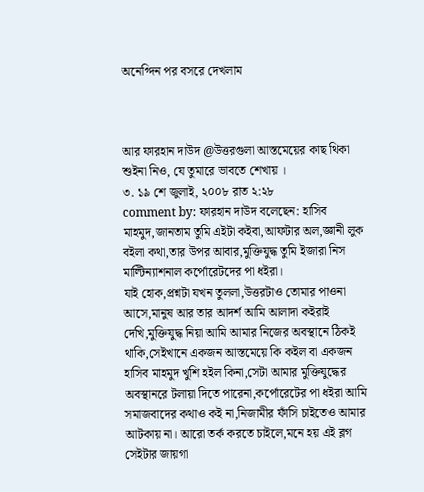অনেগ্দিন পর বসরে দেখলাম



আর ফারহান দাউদ @উত্তরগুলা আস্তমেয়ের কাছ থিকা শুইনা নিও, যে তুমারে ভাবতে শেখায় ।
৩. ১৯ শে জুলাই, ২০০৮ রাত ২:২৮
comment by: ফারহান দাউদ বলেছেন: হাসিব মাহমুদ,জানতাম তুমি এইটা কইবা,আফটার অল,জ্ঞানী লুক বইলা কথা,তার উপর আবার,মুক্তিযুদ্ধ তুমি ইজারা নিস মাল্টিন্যাশনাল কর্পোরেটদের পা ধইরা।
যাই হোক,প্রশ্নটা যখন তুললা,উত্তরটাও তোমার পাওনা আসে,মানুষ আর তার আদর্শ আমি আলাদা কইরাই দেখি,মুক্তিযুদ্ধ নিয়া আমি আমার নিজের অবস্থানে ঠিকই থাকি,সেইখানে একজন আস্তমেয়ে কি কইল বা একজন হাসিব মাহমুদ খুশি হইল কিনা,সেটা আমার মুক্তিযুদ্ধের অবস্থানরে টলায়া দিতে পারেনা,কর্পোরেটের পা ধইরা আমি সমাজবাদের কথাও কই না,নিজামীর ফাঁসি চাইতেও আমার আটকায় না। আরো তর্ক করতে চাইলে,মনে হয় এই ব্লগ সেইটার জায়গা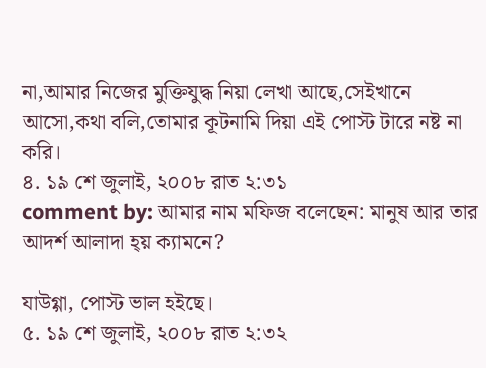না,আমার নিজের মুক্তিযুদ্ধ নিয়া লেখা আছে,সেইখানে আসো,কথা বলি,তোমার কূটনামি দিয়া এই পোস্ট টারে নষ্ট না করি।
৪. ১৯ শে জুলাই, ২০০৮ রাত ২:৩১
comment by: আমার নাম মফিজ বলেছেন: মানুষ আর তার আদর্শ আলাদা হ্য় ক্যামনে?

যাউগ্গা, পোস্ট ভাল হইছে।
৫. ১৯ শে জুলাই, ২০০৮ রাত ২:৩২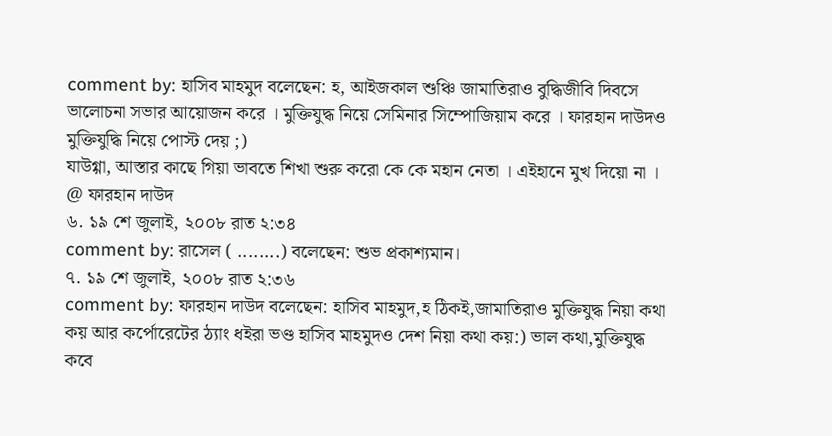comment by: হাসিব মাহমুদ বলেছেন: হ, আইজকাল শুঞ্চি জামাতিরাও বুদ্ধিজীবি দিবসে ভালোচনা সভার আয়োজন করে । মুক্তিযুদ্ধ নিয়ে সেমিনার সিম্পোজিয়াম করে । ফারহান দাউদও মুক্তিযুদ্ধি নিয়ে পোস্ট দেয় ;)
যাউগ্গা, আস্তার কাছে গিয়া ভাবতে শিখা শুরু করো কে কে মহান নেতা । এইহানে মুখ দিয়ো না । @ ফারহান দাউদ
৬. ১৯ শে জুলাই, ২০০৮ রাত ২:৩৪
comment by: রাসেল ( ........) বলেছেন: শুভ প্রকাশ্যমান।
৭. ১৯ শে জুলাই, ২০০৮ রাত ২:৩৬
comment by: ফারহান দাউদ বলেছেন: হাসিব মাহমুদ,হ ঠিকই,জামাতিরাও মুক্তিযুদ্ধ নিয়া কথা কয় আর কর্পোরেটের ঠ্যাং ধইরা ভণ্ড হাসিব মাহমুদও দেশ নিয়া কথা কয়:) ভাল কথা,মুক্তিযুদ্ধ কবে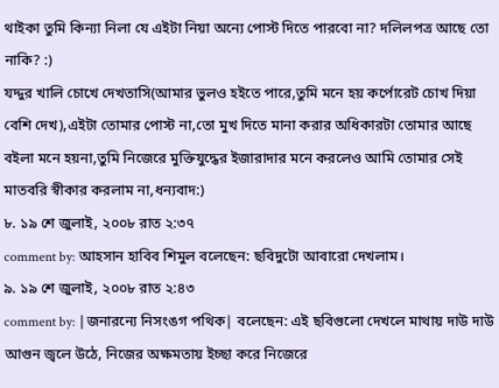থাইকা তুমি কিন্যা নিলা যে এইটা নিয়া অন্যে পোস্ট দিতে পারবো না? দলিলপত্র আছে তো নাকি? :)
যদ্দুর খালি চোখে দেখতাসি(আমার ভুলও হইতে পারে,তুমি মনে হয় কর্পোরেট চোখ দিয়া বেশি দেখ),এইটা তোমার পোস্ট না,তো মুখ দিতে মানা করার অধিকারটা তোমার আছে বইলা মনে হয়না,তুমি নিজেরে মুক্তিযুদ্ধের ইজারাদার মনে করলেও আমি তোমার সেই মাতবরি স্বীকার করলাম না,ধন্যবাদ:)
৮. ১৯ শে জুলাই, ২০০৮ রাত ২:৩৭
comment by: আহসান হাবিব শিমুল বলেছেন: ছবিদুটো আবারো দেখলাম।
৯. ১৯ শে জুলাই, ২০০৮ রাত ২:৪৩
comment by: |জনারন্যে নিসংঙগ পথিক| বলেছেন: এই ছবিগুলো দেখলে মাথায় দাউ দাউ আগুন জ্বলে উঠে, নিজের অক্ষমতায় ইচ্ছা করে নিজেরে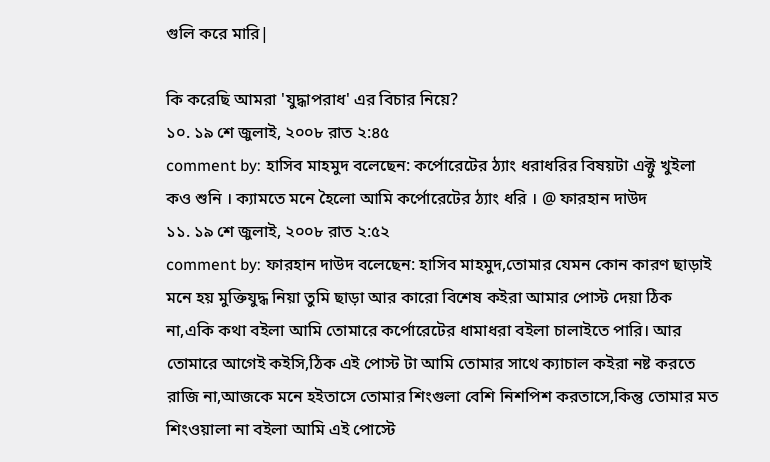গুলি করে মারি|

কি করেছি আমরা 'যুদ্ধাপরাধ' এর বিচার নিয়ে?
১০. ১৯ শে জুলাই, ২০০৮ রাত ২:৪৫
comment by: হাসিব মাহমুদ বলেছেন: কর্পোরেটের ঠ্যাং ধরাধরির বিষয়টা এক্টু খুইলা কও শুনি । ক্যামতে মনে হৈলো আমি কর্পোরেটের ঠ্যাং ধরি । @ ফারহান দাউদ
১১. ১৯ শে জুলাই, ২০০৮ রাত ২:৫২
comment by: ফারহান দাউদ বলেছেন: হাসিব মাহমুদ,তোমার যেমন কোন কারণ ছাড়াই মনে হয় মুক্তিযুদ্ধ নিয়া তুমি ছাড়া আর কারো বিশেষ কইরা আমার পোস্ট দেয়া ঠিক না,একি কথা বইলা আমি তোমারে কর্পোরেটের ধামাধরা বইলা চালাইতে পারি। আর তোমারে আগেই কইসি,ঠিক এই পোস্ট টা আমি তোমার সাথে ক্যাচাল কইরা নষ্ট করতে রাজি না,আজকে মনে হইতাসে তোমার শিংগুলা বেশি নিশপিশ করতাসে,কিন্তু তোমার মত শিংওয়ালা না বইলা আমি এই পোস্টে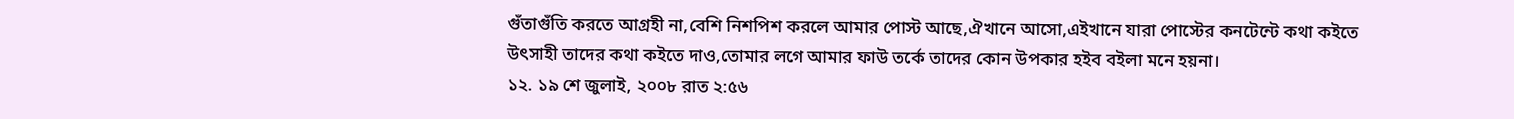গুঁতাগুঁতি করতে আগ্রহী না,বেশি নিশপিশ করলে আমার পোস্ট আছে,ঐখানে আসো,এইখানে যারা পোস্টের কনটেন্টে কথা কইতে উৎসাহী তাদের কথা কইতে দাও,তোমার লগে আমার ফাউ তর্কে তাদের কোন উপকার হইব বইলা মনে হয়না।
১২. ১৯ শে জুলাই, ২০০৮ রাত ২:৫৬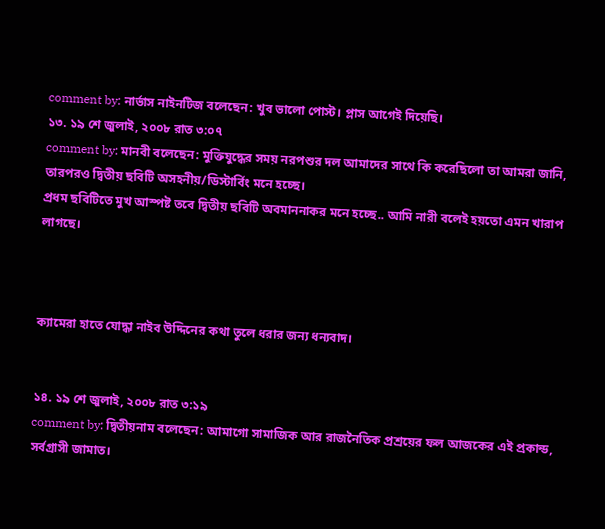comment by: নার্ভাস নাইনটিজ বলেছেন: খুব ভালো পোস্ট। প্লাস আগেই দিয়েছি।
১৩. ১৯ শে জুলাই, ২০০৮ রাত ৩:০৭
comment by: মানবী বলেছেন: মুক্তিযুদ্ধের সময় নরপশুর দল আমাদের সাথে কি করেছিলো তা আমরা জানি, তারপরও দ্বিতীয় ছবিটি অসহনীয়/ডিস্টার্বিং মনে হচ্ছে।
প্রধম ছবিটিতে মুখ আস্পষ্ট তবে দ্বিতীয় ছবিটি অবমাননাকর মনে হচ্ছে.. আমি নারী বলেই হয়তো এমন খারাপ লাগছে।



ক্যামেরা হাতে যোদ্ধা নাইব উদ্দিনের কথা তুলে ধরার জন্য ধন্যবাদ।


১৪. ১৯ শে জুলাই, ২০০৮ রাত ৩:১৯
comment by: দ্বিতীয়নাম বলেছেন: আমাগো সামাজিক আর রাজনৈতিক প্রশ্রয়ের ফল আজকের এই প্রকান্ড, সর্বগ্রাসী জামাত।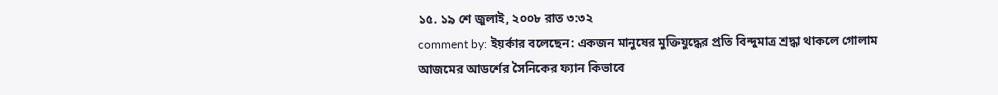১৫. ১৯ শে জুলাই, ২০০৮ রাত ৩:৩২
comment by: ইয়র্কার বলেছেন: একজন মানুষের মুক্তিযুদ্ধের প্রতি বিন্দুমাত্র শ্রদ্ধা থাকলে গোলাম আজমের আডর্শের সৈনিকের ফ্যান কিভাবে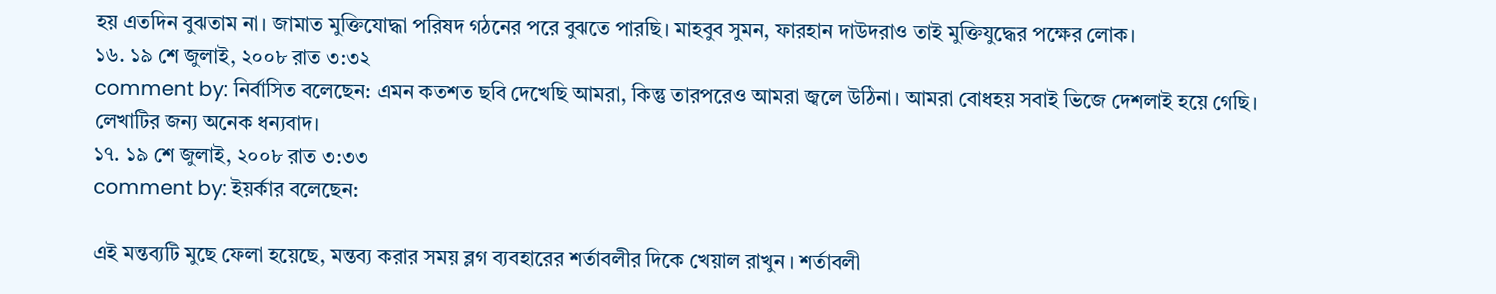হয় এতদিন বুঝতাম না। জামাত মুক্তিযোদ্ধা পরিষদ গঠনের পরে বুঝতে পারছি। মাহবুব সুমন, ফারহান দাউদরাও তাই মুক্তিযুদ্ধের পক্ষের লোক।
১৬. ১৯ শে জুলাই, ২০০৮ রাত ৩:৩২
comment by: নির্বাসিত বলেছেন: এমন কতশত ছবি দেখেছি আমরা, কিন্তু তারপরেও আমরা জ্বলে উঠিনা। আমরা বোধহয় সবাই ভিজে দেশলাই হয়ে গেছি।
লেখাটির জন্য অনেক ধন্যবাদ।
১৭. ১৯ শে জুলাই, ২০০৮ রাত ৩:৩৩
comment by: ইয়র্কার বলেছেন:

এই মন্তব্যটি মুছে ফেলা হয়েছে, মন্তব্য করার সময় ব্লগ ব্যবহারের শর্তাবলীর দিকে খেয়াল রাখুন । শর্তাবলী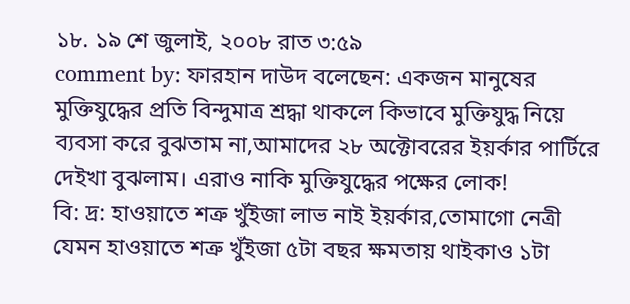১৮. ১৯ শে জুলাই, ২০০৮ রাত ৩:৫৯
comment by: ফারহান দাউদ বলেছেন: একজন মানুষের মুক্তিযুদ্ধের প্রতি বিন্দুমাত্র শ্রদ্ধা থাকলে কিভাবে মুক্তিযুদ্ধ নিয়ে ব্যবসা করে বুঝতাম না,আমাদের ২৮ অক্টোবরের ইয়র্কার পার্টিরে দেইখা বুঝলাম। এরাও নাকি মুক্তিযুদ্ধের পক্ষের লোক!
বি: দ্র: হাওয়াতে শত্রু খুঁইজা লাভ নাই ইয়র্কার,তোমাগো নেত্রী যেমন হাওয়াতে শত্রু খুঁইজা ৫টা বছর ক্ষমতায় থাইকাও ১টা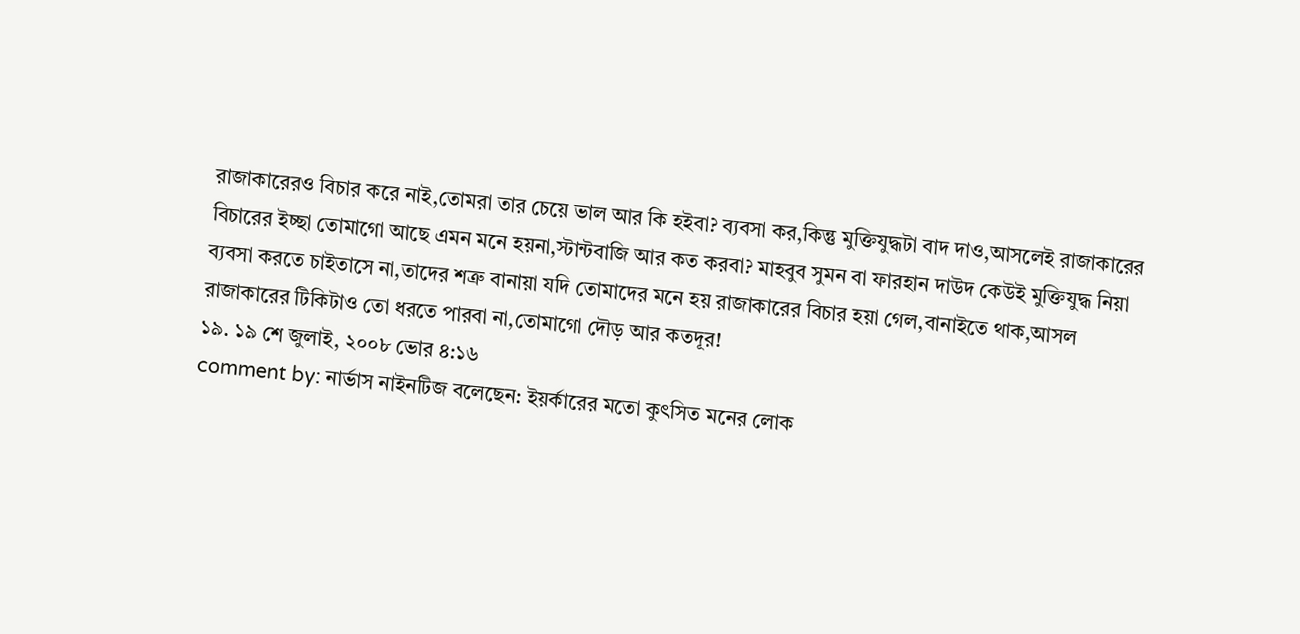রাজাকারেরও বিচার করে নাই,তোমরা তার চেয়ে ভাল আর কি হইবা? ব্যবসা কর,কিন্তু মুক্তিযুদ্ধটা বাদ দাও,আসলেই রাজাকারের বিচারের ইচ্ছা তোমাগো আছে এমন মনে হয়না,স্টান্টবাজি আর কত করবা? মাহবুব সুমন বা ফারহান দাউদ কেউই মুক্তিযুদ্ধ নিয়া ব্যবসা করতে চাইতাসে না,তাদের শত্রু বানায়া যদি তোমাদের মনে হয় রাজাকারের বিচার হয়া গেল,বানাইতে থাক,আসল রাজাকারের টিকিটাও তো ধরতে পারবা না,তোমাগো দৌড় আর কতদূর!
১৯. ১৯ শে জুলাই, ২০০৮ ভোর ৪:১৬
comment by: নার্ভাস নাইনটিজ বলেছেন: ইয়র্কারের মতো কুৎসিত মনের লোক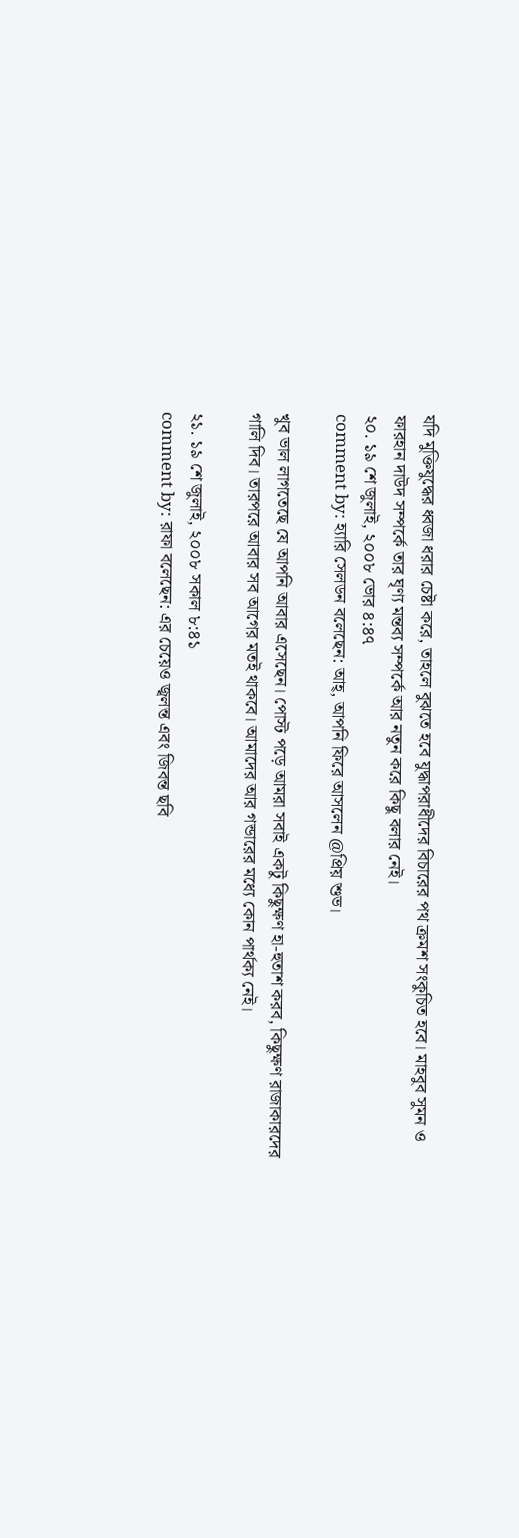যদি মুক্তিযুদ্ধের ধ্বজা ধরার চেষ্টা করে, তাহলে বুঝতে হবে যুদ্ধাপরাধীদের বিচারের পথ ক্রমশ সংকুচিত হবে। মাহবুব সুমন ও ফারহান দাউদ সম্পর্কে তার ঘৃণ্য মন্তব্য সম্পর্কে আর নতুন করে কিছু বলার নেই।
২০. ১৯ শে জুলাই, ২০০৮ ভোর ৪:৪৭
comment by: হ্যারি সেলডন বলেছেন: আহ্‌, আপনি ফিরে আসলেন @প্রিয় শুভ।

খুব ভাল লাগতেছে যে আপনি আবার এসেছেন। পোস্ট পড়ে আমরা সবাই একটু কিছুক্ষণ হা-হুতাশ করব, কিছুক্ষণ রাজাকারদের গালি দিব। তারপরে আবার সব আগের মতই থাকবে। আমাদের আর গন্ডারের মধ্যে কোন পার্থক্য নেই।

২১. ১৯ শে জুলাই, ২০০৮ সকাল ৮:৪১
comment by: রাফা বলেছেন: এর চেয়েও জ্বলন্ত এবং জিবন্ত ছবি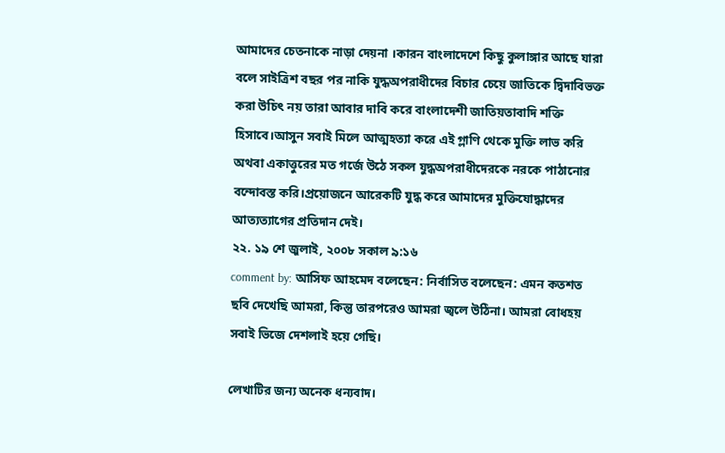আমাদের চেতনাকে নাড়া দেয়না ।কারন বাংলাদেশে কিছু কুলাঙ্গার আছে যারা বলে সাইত্রিশ বছর পর নাকি যুদ্ধঅপরাধীদের বিচার চেয়ে জাতিকে দ্বিদাবিভক্ত করা উচিৎ নয় তারা আবার দাবি করে বাংলাদেশী জাতিয়তাবাদি শক্তি হিসাবে।আসুন সবাই মিলে আত্মহত্যা করে এই গ্লাণি থেকে মুক্তি লাভ করি অথবা একাত্তুরের মত গর্জে উঠে সকল যুদ্ধঅপরাধীদেরকে নরকে পাঠানোর বন্দোবস্ত করি।প্রয়োজনে আরেকটি যুদ্ধ করে আমাদের মুক্তিযোদ্ধাদের আত্যত্যাগের প্রতিদান দেই।
২২. ১৯ শে জুলাই, ২০০৮ সকাল ৯:১৬
comment by: আসিফ আহমেদ বলেছেন: নির্বাসিত বলেছেন: এমন কতশত ছবি দেখেছি আমরা, কিন্তু তারপরেও আমরা জ্বলে উঠিনা। আমরা বোধহয় সবাই ভিজে দেশলাই হয়ে গেছি।

লেখাটির জন্য অনেক ধন্যবাদ।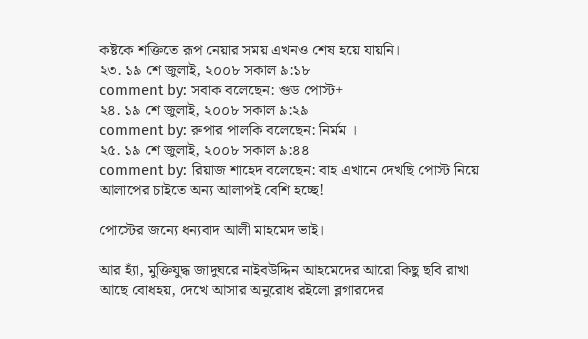কষ্টকে শক্তিতে রূপ নেয়ার সময় এখনও শেষ হয়ে যায়নি।
২৩. ১৯ শে জুলাই, ২০০৮ সকাল ৯:১৮
comment by: সবাক বলেছেন: গুড পোস্ট+
২৪. ১৯ শে জুলাই, ২০০৮ সকাল ৯:২৯
comment by: রুপার পালকি বলেছেন: নির্মম ।
২৫. ১৯ শে জুলাই, ২০০৮ সকাল ৯:৪৪
comment by: রিয়াজ শাহেদ বলেছেন: বাহ এখানে দেখছি পোস্ট নিয়ে আলাপের চাইতে অন্য আলাপই বেশি হচ্ছে!

পোস্টের জন্যে ধন্যবাদ আলী মাহমেদ ভাই।

আর হ্যাঁ, মুক্তিযুদ্ধ জাদুঘরে নাইবউদ্দিন আহমেদের আরো কিছু ছবি রাখা আছে বোধহয়, দেখে আসার অনুরোধ রইলো ব্লগারদের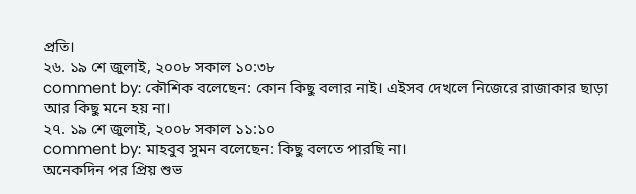প্রতি।
২৬. ১৯ শে জুলাই, ২০০৮ সকাল ১০:৩৮
comment by: কৌশিক বলেছেন: কোন কিছু বলার নাই। এইসব দেখলে নিজেরে রাজাকার ছাড়া আর কিছু মনে হয় না।
২৭. ১৯ শে জুলাই, ২০০৮ সকাল ১১:১০
comment by: মাহবুব সুমন বলেছেন: কিছু বলতে পারছি না।
অনেকদিন পর প্রিয় শুভ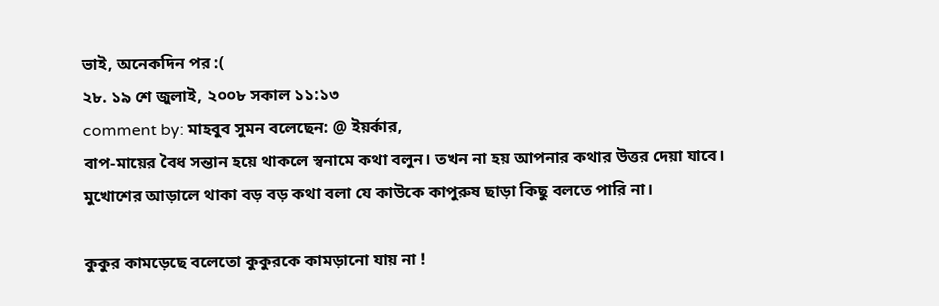ভাই, অনেকদিন পর :(
২৮. ১৯ শে জুলাই, ২০০৮ সকাল ১১:১৩
comment by: মাহবুব সুমন বলেছেন: @ ইয়র্কার,
বাপ-মায়ের বৈধ সন্তান হয়ে থাকলে স্বনামে কথা বলুন। তখন না হয় আপনার কথার উত্তর দেয়া যাবে।
মুখোশের আড়ালে থাকা বড় বড় কথা বলা যে কাউকে কাপুরুষ ছাড়া কিছু বলতে পারি না।

কুকুর কামড়েছে বলেতো কুকুরকে কামড়ানো যায় না !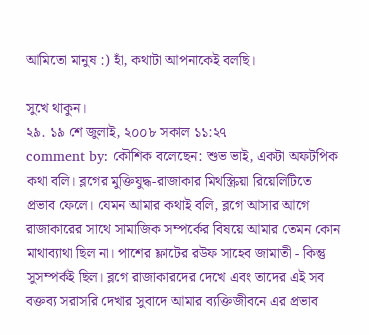আমিতো মানুষ :) হাঁ, কথাটা আপনাকেই বলছি।

সুখে থাকুন।
২৯. ১৯ শে জুলাই, ২০০৮ সকাল ১১:২৭
comment by: কৌশিক বলেছেন: শুভ ভাই, একটা অফটপিক কথা বলি। ব্লগের মুক্তিযুদ্ধ-রাজাকার মিথস্ক্রিয়া রিয়েলিটিতে প্রভাব ফেলে। যেমন আমার কথাই বলি, ব্লগে আসার আগে রাজাকারের সাথে সামাজিক সম্পর্কের বিষয়ে আমার তেমন কোন মাথাব্যাথা ছিল না। পাশের ফ্লাটের রউফ সাহেব জামাতী - কিন্তু সুসম্পর্কই ছিল। ব্লগে রাজাকারদের দেখে এবং তাদের এই সব বক্তব্য সরাসরি দেখার সুবাদে আমার ব্যক্তিজীবনে এর প্রভাব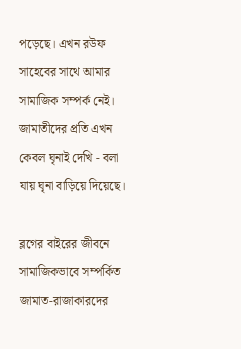পড়েছে। এখন রউফ সাহেবের সাথে আমার সামাজিক সম্পর্ক নেই। জামাতীদের প্রতি এখন কেবল ঘৃনাই দেখি - বলা যায় ঘৃনা বাড়িয়ে দিয়েছে।

ব্লগের বাইরের জীবনে সামাজিকভাবে সম্পর্কিত জামাত-রাজাকারদের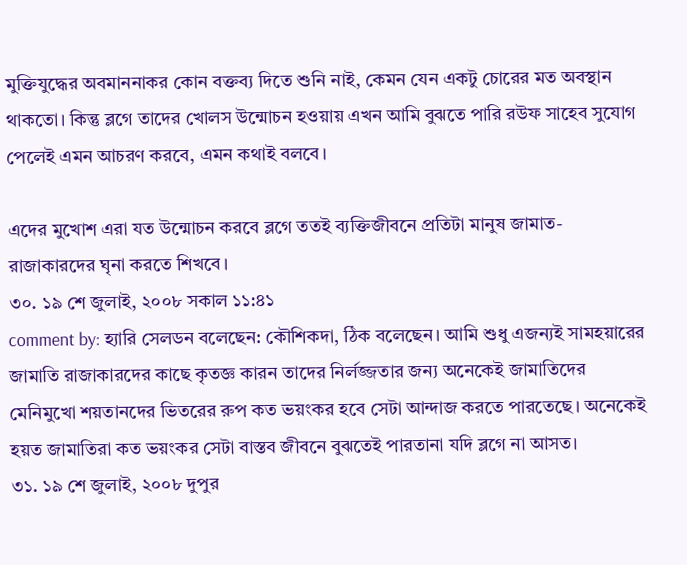মুক্তিযুদ্ধের অবমাননাকর কোন বক্তব্য দিতে শুনি নাই, কেমন যেন একটু চোরের মত অবস্থান থাকতো। কিন্তু ব্লগে তাদের খোলস উন্মোচন হওয়ায় এখন আমি বুঝতে পারি রউফ সাহেব সুযোগ পেলেই এমন আচরণ করবে, এমন কথাই বলবে।

এদের মুখোশ এরা যত উন্মোচন করবে ব্লগে ততই ব্যক্তিজীবনে প্রতিটা মানুষ জামাত-রাজাকারদের ঘৃনা করতে শিখবে।
৩০. ১৯ শে জুলাই, ২০০৮ সকাল ১১:৪১
comment by: হ্যারি সেলডন বলেছেন: কৌশিকদা, ঠিক বলেছেন। আমি শুধু এজন্যই সামহয়ারের জামাতি রাজাকারদের কাছে কৃতজ্ঞ কারন তাদের নির্লজ্জতার জন্য অনেকেই জামাতিদের মেনিমুখো শয়তানদের ভিতরের রুপ কত ভয়ংকর হবে সেটা আন্দাজ করতে পারতেছে। অনেকেই হয়ত জামাতিরা কত ভয়ংকর সেটা বাস্তব জীবনে বুঝতেই পারতানা যদি ব্লগে না আসত।
৩১. ১৯ শে জুলাই, ২০০৮ দুপুর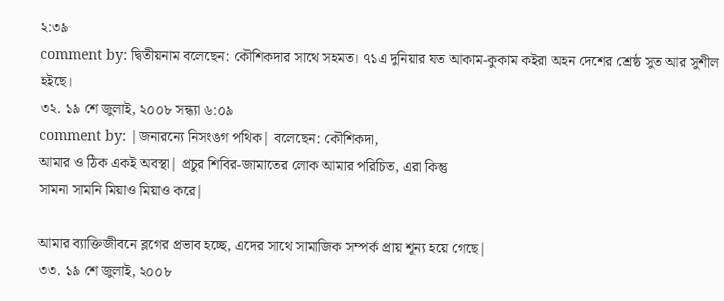২:৩৯
comment by: দ্বিতীয়নাম বলেছেন: কৌশিকদার সাথে সহমত। ৭১এ দুনিয়ার যত আকাম-কুকাম কইরা অহন দেশের শ্রেষ্ঠ সুত আর সুশীল হইছে।
৩২. ১৯ শে জুলাই, ২০০৮ সন্ধ্যা ৬:০৯
comment by: |জনারন্যে নিসংঙগ পথিক| বলেছেন: কৌশিকদা,
আমার ও ঠিক একই অবস্থা| প্রচুর শিবির-জামাতের লোক আমার পরিচিত, এরা কিন্তু
সামনা সামনি মিয়াও মিয়াও করে|

আমার ব্যাক্তিজীবনে ব্লগের প্রভাব হচ্ছে, এদের সাথে সামাজিক সম্পর্ক প্রায় শূন্য হয়ে গেছে|
৩৩. ১৯ শে জুলাই, ২০০৮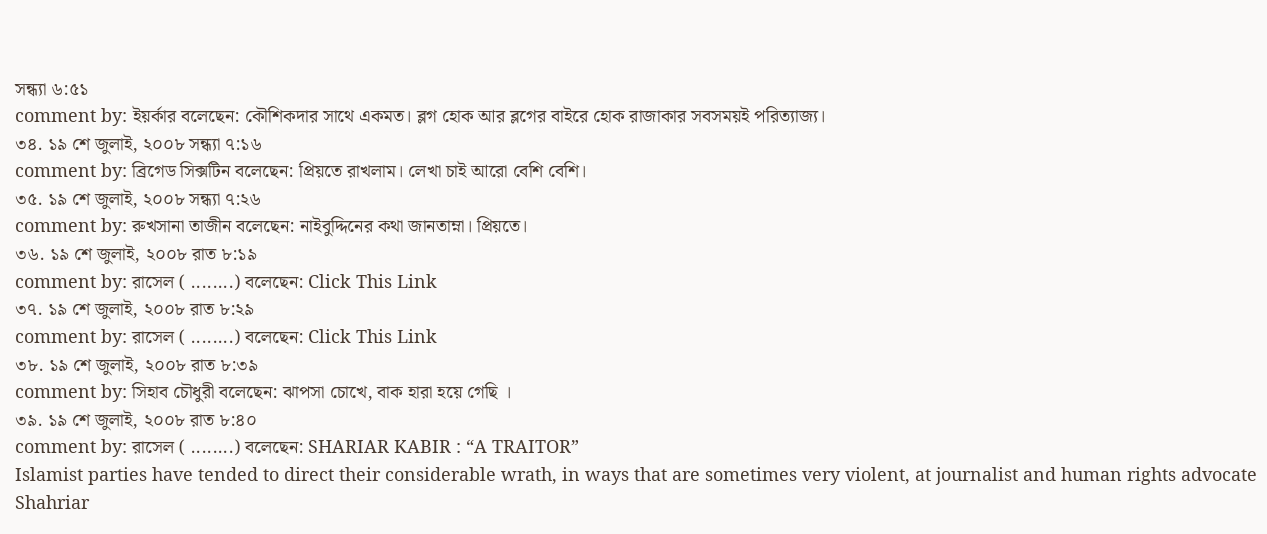সন্ধ্যা ৬:৫১
comment by: ইয়র্কার বলেছেন: কৌশিকদার সাথে একমত। ব্লগ হোক আর ব্লগের বাইরে হোক রাজাকার সবসময়ই পরিত্যাজ্য।
৩৪. ১৯ শে জুলাই, ২০০৮ সন্ধ্যা ৭:১৬
comment by: ব্রিগেড সিক্সটিন বলেছেন: প্রিয়তে রাখলাম। লেখা চাই আরো বেশি বেশি।
৩৫. ১৯ শে জুলাই, ২০০৮ সন্ধ্যা ৭:২৬
comment by: রুখসানা তাজীন বলেছেন: নাইবুদ্দিনের কথা জানতাম্না। প্রিয়তে।
৩৬. ১৯ শে জুলাই, ২০০৮ রাত ৮:১৯
comment by: রাসেল ( ........) বলেছেন: Click This Link
৩৭. ১৯ শে জুলাই, ২০০৮ রাত ৮:২৯
comment by: রাসেল ( ........) বলেছেন: Click This Link
৩৮. ১৯ শে জুলাই, ২০০৮ রাত ৮:৩৯
comment by: সিহাব চৌধুরী বলেছেন: ঝাপসা চোখে, বাক হারা হয়ে গেছি ।
৩৯. ১৯ শে জুলাই, ২০০৮ রাত ৮:৪০
comment by: রাসেল ( ........) বলেছেন: SHARIAR KABIR : “A TRAITOR”
Islamist parties have tended to direct their considerable wrath, in ways that are sometimes very violent, at journalist and human rights advocate Shahriar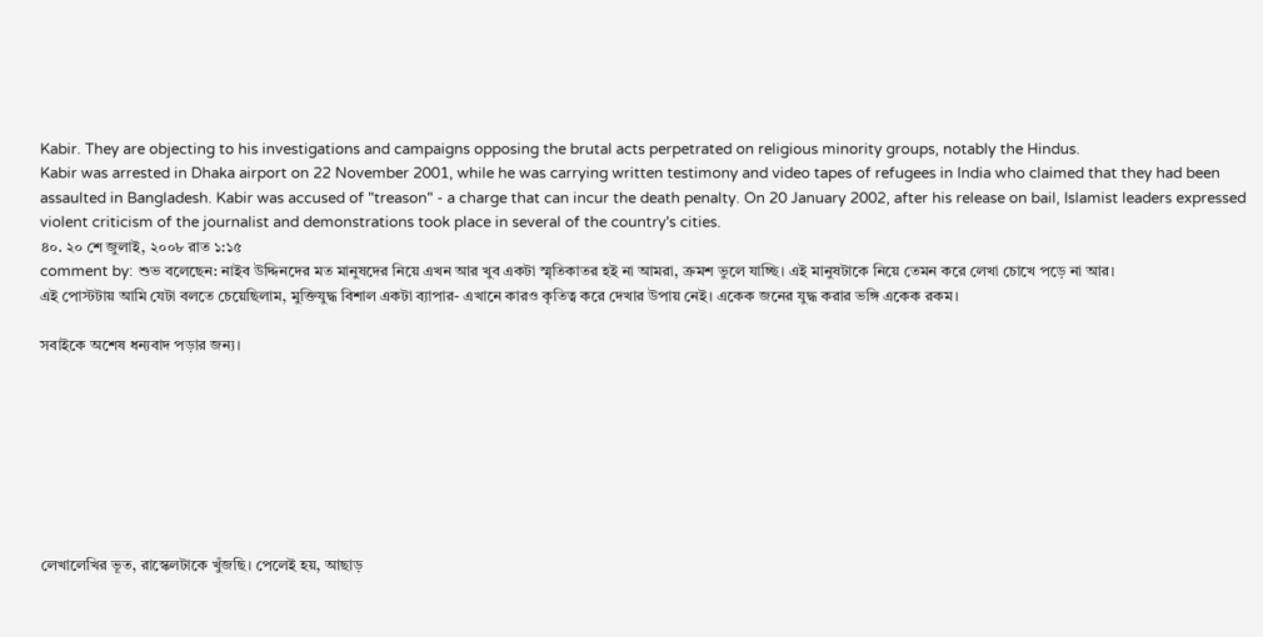Kabir. They are objecting to his investigations and campaigns opposing the brutal acts perpetrated on religious minority groups, notably the Hindus.
Kabir was arrested in Dhaka airport on 22 November 2001, while he was carrying written testimony and video tapes of refugees in India who claimed that they had been assaulted in Bangladesh. Kabir was accused of "treason" - a charge that can incur the death penalty. On 20 January 2002, after his release on bail, Islamist leaders expressed violent criticism of the journalist and demonstrations took place in several of the country's cities.
৪০. ২০ শে জুলাই, ২০০৮ রাত ১:১৫
comment by: শুভ বলেছেন: নাইব উদ্দিনদের মত মানুষদের নিয়ে এখন আর খুব একটা স্মৃতিকাতর হই না আমরা, ক্রমশ ভুলে যাচ্ছি। এই মানুষটাকে নিয়ে তেমন করে লেখা চোখে পড়ে না আর।
এই পোস্টটায় আমি যেটা বলতে চেয়েছিলাম, মুক্তিযুদ্ধ বিশাল একটা ব্যাপার- এখানে কারও কৃতিত্ব করে দেখার উপায় নেই। একেক জনের যুদ্ধ করার ভঙ্গি একেক রকম।

সবাইকে অশেষ ধন্যবাদ পড়ার জন্য।








লেখালেখির ভূত, রাস্কেলটাকে খুঁজছি। পেলেই হয়, আছাড়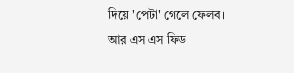দিয়ে 'পেটা' গেলে ফেলব।
আর এস এস ফিড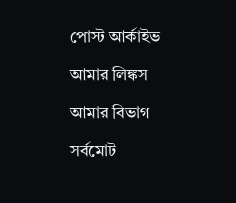পোস্ট আর্কাইভ

আমার লিঙ্কস

আমার বিভাগ

সর্বমোট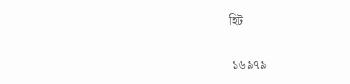হিট

 ১৬৯৭৯